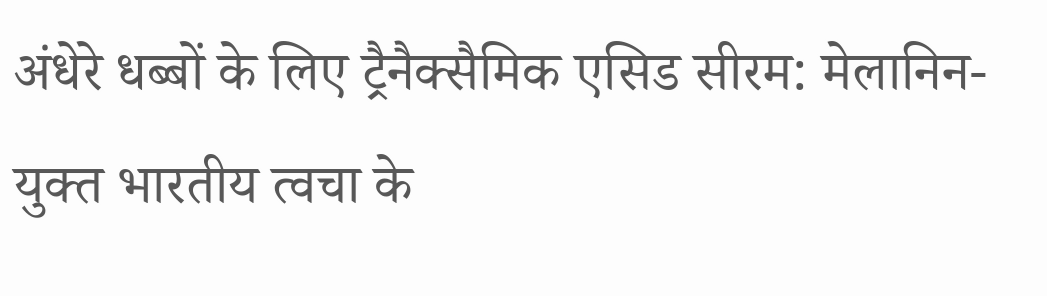अंधेरे धब्बों के लिए ट्रैनैक्सैमिक एसिड सीरम: मेलानिन-युक्त भारतीय त्वचा के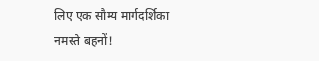लिए एक सौम्य मार्गदर्शिका
नमस्ते बहनों!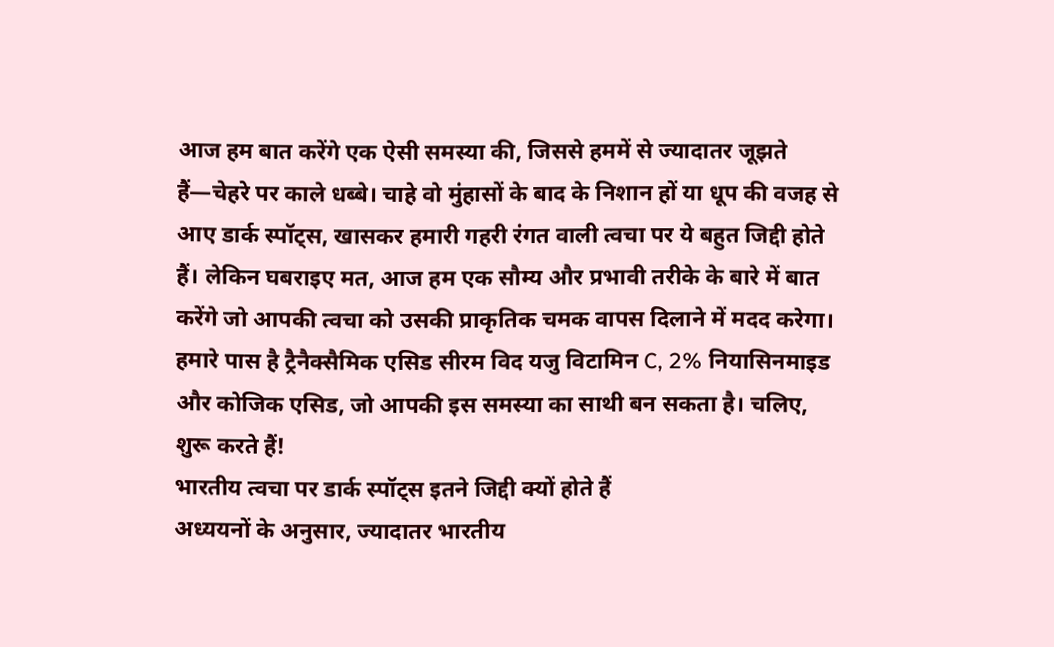आज हम बात करेंगे एक ऐसी समस्या की, जिससे हममें से ज्यादातर जूझते हैं—चेहरे पर काले धब्बे। चाहे वो मुंहासों के बाद के निशान हों या धूप की वजह से आए डार्क स्पॉट्स, खासकर हमारी गहरी रंगत वाली त्वचा पर ये बहुत जिद्दी होते हैं। लेकिन घबराइए मत, आज हम एक सौम्य और प्रभावी तरीके के बारे में बात करेंगे जो आपकी त्वचा को उसकी प्राकृतिक चमक वापस दिलाने में मदद करेगा। हमारे पास है ट्रैनैक्सैमिक एसिड सीरम विद यजु विटामिन C, 2% नियासिनमाइड और कोजिक एसिड, जो आपकी इस समस्या का साथी बन सकता है। चलिए, शुरू करते हैं!
भारतीय त्वचा पर डार्क स्पॉट्स इतने जिद्दी क्यों होते हैं
अध्ययनों के अनुसार, ज्यादातर भारतीय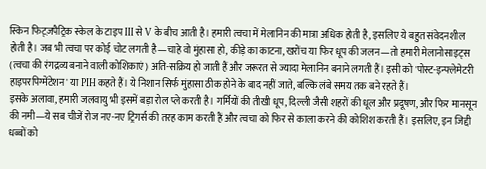स्किन फिट्ज़पैट्रिक स्केल के टाइप III से V के बीच आती है। हमारी त्वचा में मेलानिन की मात्रा अधिक होती है, इसलिए ये बहुत संवेदनशील होती है। जब भी त्वचा पर कोई चोट लगती है—चाहे वो मुंहासा हो, कीड़े का काटना, खरोंच या फिर धूप की जलन—तो हमारी मेलानोसाइट्स (त्वचा की रंगद्रव्य बनाने वाली कोशिकाएं) अति-सक्रिय हो जाती हैं और जरूरत से ज्यादा मेलानिन बनाने लगती हैं। इसी को 'पोस्ट-इन्फ्लेमेटरी हाइपरपिग्मेंटेशन' या PIH कहते हैं। ये निशान सिर्फ मुंहासा ठीक होने के बाद नहीं जाते, बल्कि लंबे समय तक बने रहते हैं।
इसके अलावा, हमारी जलवायु भी इसमें बड़ा रोल प्ले करती है। गर्मियों की तीखी धूप, दिल्ली जैसी शहरों की धूल और प्रदूषण, और फिर मानसून की नमी—ये सब चीजें रोज नए-नए ट्रिगर्स की तरह काम करती हैं और त्वचा को फिर से काला करने की कोशिश करती हैं। इसलिए, इन जिद्दी धब्बों को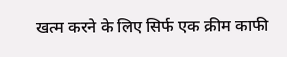खत्म करने के लिए सिर्फ एक क्रीम काफी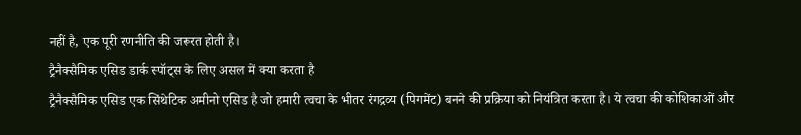नहीं है, एक पूरी रणनीति की जरूरत होती है।
ट्रैनैक्सैमिक एसिड डार्क स्पॉट्स के लिए असल में क्या करता है
ट्रैनैक्सैमिक एसिड एक सिंथेटिक अमीनो एसिड है जो हमारी त्वचा के भीतर रंगद्रव्य (पिगमेंट) बनने की प्रक्रिया को नियंत्रित करता है। ये त्वचा की कोशिकाओं और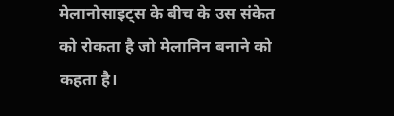मेलानोसाइट्स के बीच के उस संकेत को रोकता है जो मेलानिन बनाने को कहता है।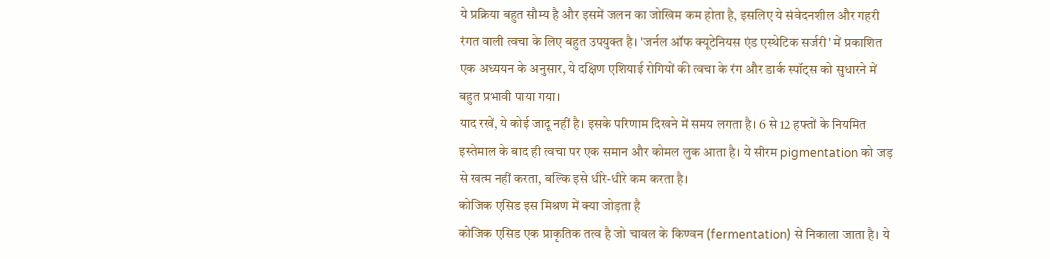ये प्रक्रिया बहुत सौम्य है और इसमें जलन का जोखिम कम होता है, इसलिए ये संवेदनशील और गहरी रंगत वाली त्वचा के लिए बहुत उपयुक्त है। 'जर्नल ऑफ क्यूटेनियस एंड एस्थेटिक सर्जरी' में प्रकाशित एक अध्ययन के अनुसार, ये दक्षिण एशियाई रोगियों की त्वचा के रंग और डार्क स्पॉट्स को सुधारने में बहुत प्रभावी पाया गया।
याद रखें, ये कोई जादू नहीं है। इसके परिणाम दिखने में समय लगता है। 6 से 12 हफ्तों के नियमित इस्तेमाल के बाद ही त्वचा पर एक समान और कोमल लुक आता है। ये सीरम pigmentation को जड़ से खत्म नहीं करता, बल्कि इसे धीरे-धीरे कम करता है।
कोजिक एसिड इस मिश्रण में क्या जोड़ता है
कोजिक एसिड एक प्राकृतिक तत्व है जो चावल के किण्वन (fermentation) से निकाला जाता है। ये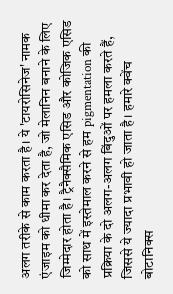अलग तरीके से काम करता है। ये 'टायरोसिनेज' नामक एंजाइम को धीमा कर देता है, जो मेलानिन बनाने के लिए जिम्मेदार होता है। ट्रैनैक्सैमिक एसिड और कोजिक एसिड को साथ में इस्तेमाल करने से हम pigmentation की प्रक्रिया के दो अलग-अलग बिंदुओं पर हमला करते हैं, जिससे ये ज्यादा प्रभावी हो जाता है। हमारे क्वेंच बोटानिक्स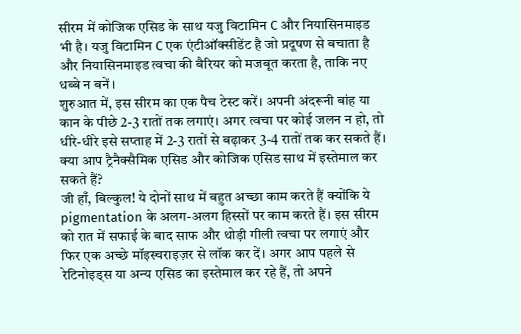सीरम में कोजिक एसिड के साथ यजु विटामिन C और नियासिनमाइड भी है। यजु विटामिन C एक एंटीऑक्सीडेंट है जो प्रदूषण से बचाता है और नियासिनमाइड त्वचा की बैरियर को मजबूत करता है, ताकि नए धब्बे न बनें।
शुरुआत में, इस सीरम का एक पैच टेस्ट करें। अपनी अंदरूनी बांह या कान के पीछे 2-3 रातों तक लगाएं। अगर त्वचा पर कोई जलन न हो, तो धीरे-धीरे इसे सप्ताह में 2-3 रातों से बढ़ाकर 3-4 रातों तक कर सकते हैं।
क्या आप ट्रैनैक्सैमिक एसिड और कोजिक एसिड साथ में इस्तेमाल कर सकते हैं?
जी हाँ, बिल्कुल! ये दोनों साथ में बहुत अच्छा काम करते हैं क्योंकि ये pigmentation के अलग-अलग हिस्सों पर काम करते हैं। इस सीरम को रात में सफाई के बाद साफ और थोड़ी गीली त्वचा पर लगाएं और फिर एक अच्छे मॉइस्चराइज़र से लॉक कर दें। अगर आप पहले से रेटिनोइड्स या अन्य एसिड का इस्तेमाल कर रहे हैं, तो अपने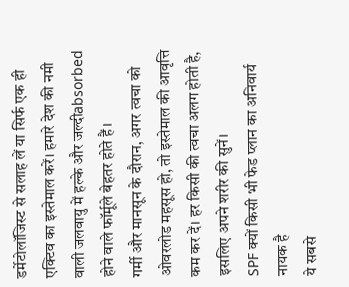डर्मेटोलॉजिस्ट से सलाह लें या सिर्फ एक ही एक्टिव का इस्तेमाल करें। हमारे देश की नमी वाली जलवायु में हल्के और जल्दीabsorbed होने वाले फॉर्मूले बेहतर होते हैं।
गर्मी और मानसून के दौरान, अगर त्वचा को ओवरलोड महसूस हो, तो इस्तेमाल की आवृत्ति कम कर दें। हर किसी की त्वचा अलग होती है, इसलिए अपने शरीर की सुनें।
SPF क्यों किसी भी फेड प्लान का अनिवार्य नायक है
ये सबसे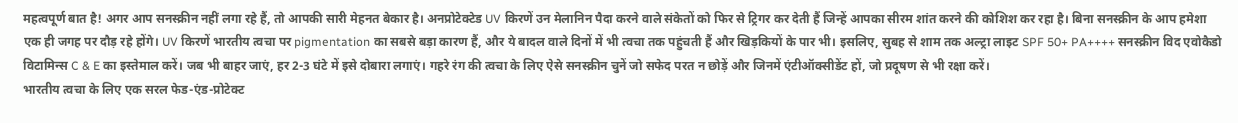महत्वपूर्ण बात है! अगर आप सनस्क्रीन नहीं लगा रहे हैं, तो आपकी सारी मेहनत बेकार है। अनप्रोटेक्टेड UV किरणें उन मेलानिन पैदा करने वाले संकेतों को फिर से ट्रिगर कर देती हैं जिन्हें आपका सीरम शांत करने की कोशिश कर रहा है। बिना सनस्क्रीन के आप हमेशा एक ही जगह पर दौड़ रहे होंगे। UV किरणें भारतीय त्वचा पर pigmentation का सबसे बड़ा कारण हैं, और ये बादल वाले दिनों में भी त्वचा तक पहुंचती हैं और खिड़कियों के पार भी। इसलिए, सुबह से शाम तक अल्ट्रा लाइट SPF 50+ PA++++ सनस्क्रीन विद एवोकैडो विटामिन्स C & E का इस्तेमाल करें। जब भी बाहर जाएं, हर 2-3 घंटे में इसे दोबारा लगाएं। गहरे रंग की त्वचा के लिए ऐसे सनस्क्रीन चुनें जो सफेद परत न छोड़ें और जिनमें एंटीऑक्सीडेंट हों, जो प्रदूषण से भी रक्षा करें।
भारतीय त्वचा के लिए एक सरल फेड-एंड-प्रोटेक्ट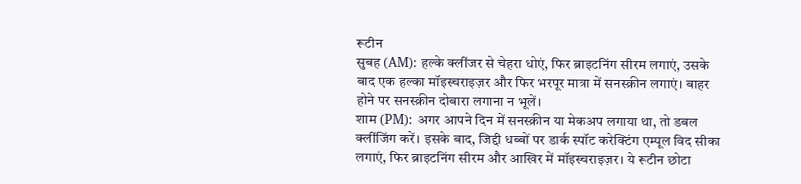रूटीन
सुबह (AM): हल्के क्लींजर से चेहरा धोएं, फिर ब्राइटनिंग सीरम लगाएं, उसके बाद एक हल्का मॉइस्चराइज़र और फिर भरपूर मात्रा में सनस्क्रीन लगाएं। बाहर होने पर सनस्क्रीन दोबारा लगाना न भूलें।
शाम (PM): अगर आपने दिन में सनस्क्रीन या मेकअप लगाया था, तो डबल क्लींजिंग करें। इसके बाद, जिद्दी धब्बों पर डार्क स्पॉट करेक्टिंग एम्पूल विद सीका लगाएं, फिर ब्राइटनिंग सीरम और आखिर में मॉइस्चराइज़र। ये रूटीन छोटा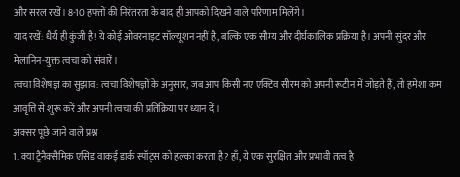और सरल रखें। 8-10 हफ्तों की निरंतरता के बाद ही आपको दिखने वाले परिणाम मिलेंगे।
याद रखें: धैर्य ही कुंजी है! ये कोई ओवरनाइट सॉल्यूशन नहीं है, बल्कि एक सौम्य और दीर्घकालिक प्रक्रिया है। अपनी सुंदर और मेलानिन-युक्त त्वचा को संवारें।
त्वचा विशेषज्ञ का सुझाव: त्वचा विशेषज्ञों के अनुसार, जब आप किसी नए एक्टिव सीरम को अपनी रूटीन में जोड़ते हैं, तो हमेशा कम आवृत्ति से शुरू करें और अपनी त्वचा की प्रतिक्रिया पर ध्यान दें।
अक्सर पूछे जाने वाले प्रश्न
1. क्या ट्रैनैक्सैमिक एसिड वाकई डार्क स्पॉट्स को हल्का करता है? हाँ, ये एक सुरक्षित और प्रभावी तत्व है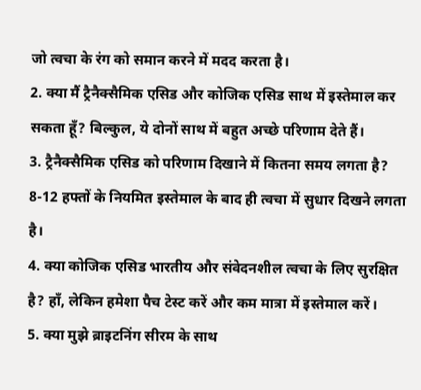जो त्वचा के रंग को समान करने में मदद करता है।
2. क्या मैं ट्रैनैक्सैमिक एसिड और कोजिक एसिड साथ में इस्तेमाल कर सकता हूँ? बिल्कुल, ये दोनों साथ में बहुत अच्छे परिणाम देते हैं।
3. ट्रैनैक्सैमिक एसिड को परिणाम दिखाने में कितना समय लगता है? 8-12 हफ्तों के नियमित इस्तेमाल के बाद ही त्वचा में सुधार दिखने लगता है।
4. क्या कोजिक एसिड भारतीय और संवेदनशील त्वचा के लिए सुरक्षित है? हाँ, लेकिन हमेशा पैच टेस्ट करें और कम मात्रा में इस्तेमाल करें।
5. क्या मुझे ब्राइटनिंग सीरम के साथ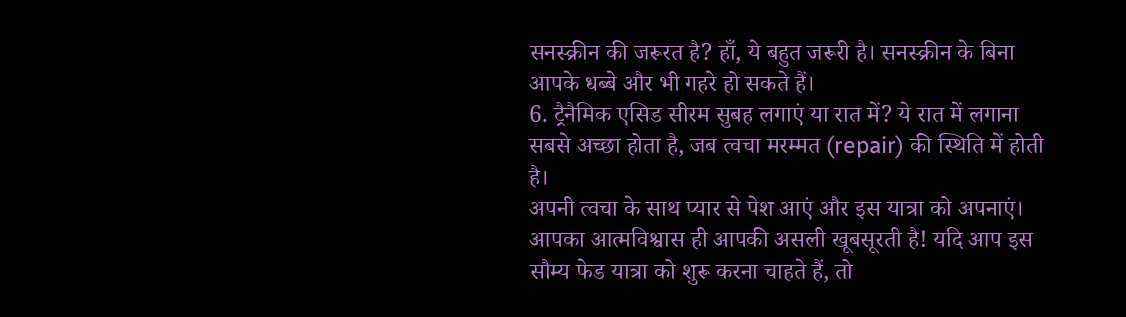सनस्क्रीन की जरूरत है? हाँ, ये बहुत जरूरी है। सनस्क्रीन के बिना आपके धब्बे और भी गहरे हो सकते हैं।
6. ट्रैनैमिक एसिड सीरम सुबह लगाएं या रात में? ये रात में लगाना सबसे अच्छा होता है, जब त्वचा मरम्मत (repair) की स्थिति में होती है।
अपनी त्वचा के साथ प्यार से पेश आएं और इस यात्रा को अपनाएं। आपका आत्मविश्वास ही आपकी असली खूबसूरती है! यदि आप इस सौम्य फेड यात्रा को शुरू करना चाहते हैं, तो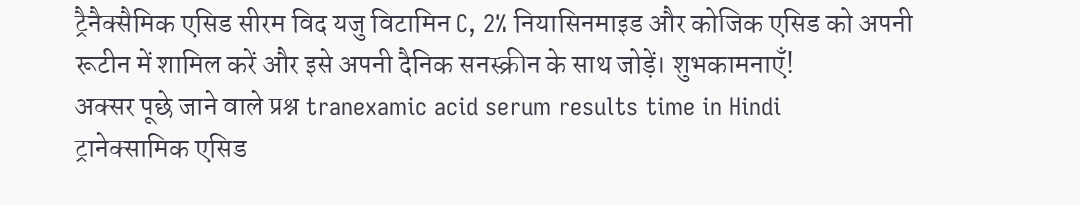ट्रैनैक्सैमिक एसिड सीरम विद यजु विटामिन C, 2% नियासिनमाइड और कोजिक एसिड को अपनी रूटीन में शामिल करें और इसे अपनी दैनिक सनस्क्रीन के साथ जोड़ें। शुभकामनाएँ!
अक्सर पूछे जाने वाले प्रश्न tranexamic acid serum results time in Hindi
ट्रानेक्सामिक एसिड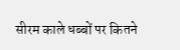सीरम काले धब्बों पर कितने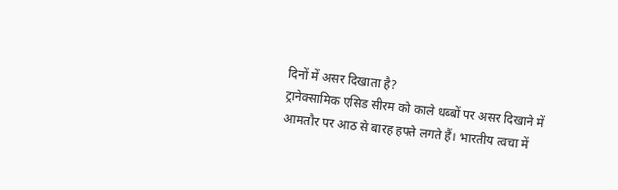दिनों में असर दिखाता है?
ट्रानेक्सामिक एसिड सीरम को काले धब्बों पर असर दिखाने में आमतौर पर आठ से बारह हफ्ते लगते हैं। भारतीय त्वचा में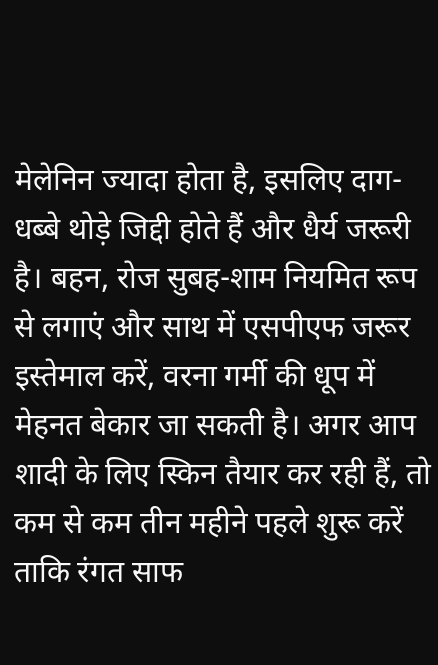मेलेनिन ज्यादा होता है, इसलिए दाग-धब्बे थोड़े जिद्दी होते हैं और धैर्य जरूरी है। बहन, रोज सुबह-शाम नियमित रूप से लगाएं और साथ में एसपीएफ जरूर इस्तेमाल करें, वरना गर्मी की धूप में मेहनत बेकार जा सकती है। अगर आप शादी के लिए स्किन तैयार कर रही हैं, तो कम से कम तीन महीने पहले शुरू करें ताकि रंगत साफ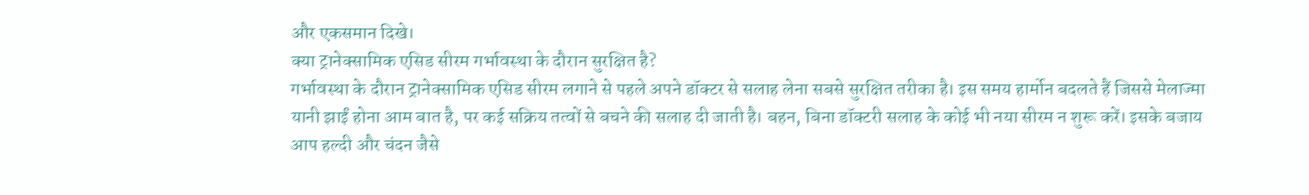और एकसमान दिखे।
क्या ट्रानेक्सामिक एसिड सीरम गर्भावस्था के दौरान सुरक्षित है?
गर्भावस्था के दौरान ट्रानेक्सामिक एसिड सीरम लगाने से पहले अपने डॉक्टर से सलाह लेना सबसे सुरक्षित तरीका है। इस समय हार्मोन बदलते हैं जिससे मेलाज्मा यानी झाईं होना आम बात है, पर कई सक्रिय तत्वों से बचने की सलाह दी जाती है। बहन, बिना डॉक्टरी सलाह के कोई भी नया सीरम न शुरू करें। इसके बजाय आप हल्दी और चंदन जैसे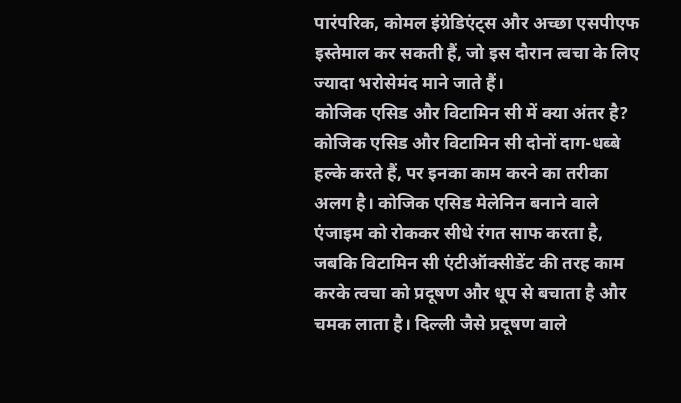पारंपरिक, कोमल इंग्रेडिएंट्स और अच्छा एसपीएफ इस्तेमाल कर सकती हैं, जो इस दौरान त्वचा के लिए ज्यादा भरोसेमंद माने जाते हैं।
कोजिक एसिड और विटामिन सी में क्या अंतर है?
कोजिक एसिड और विटामिन सी दोनों दाग-धब्बे हल्के करते हैं, पर इनका काम करने का तरीका अलग है। कोजिक एसिड मेलेनिन बनाने वाले एंजाइम को रोककर सीधे रंगत साफ करता है, जबकि विटामिन सी एंटीऑक्सीडेंट की तरह काम करके त्वचा को प्रदूषण और धूप से बचाता है और चमक लाता है। दिल्ली जैसे प्रदूषण वाले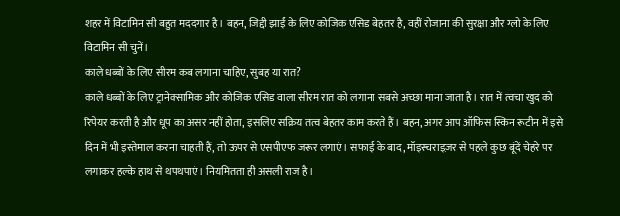शहर में विटामिन सी बहुत मददगार है। बहन, जिद्दी झाईं के लिए कोजिक एसिड बेहतर है, वहीं रोजाना की सुरक्षा और ग्लो के लिए विटामिन सी चुनें।
काले धब्बों के लिए सीरम कब लगाना चाहिए, सुबह या रात?
काले धब्बों के लिए ट्रानेक्सामिक और कोजिक एसिड वाला सीरम रात को लगाना सबसे अच्छा माना जाता है। रात में त्वचा खुद को रिपेयर करती है और धूप का असर नहीं होता, इसलिए सक्रिय तत्व बेहतर काम करते हैं। बहन, अगर आप ऑफिस स्किन रूटीन में इसे दिन में भी इस्तेमाल करना चाहती हैं, तो ऊपर से एसपीएफ जरूर लगाएं। सफाई के बाद, मॉइस्चराइज़र से पहले कुछ बूंदें चेहरे पर लगाकर हल्के हाथ से थपथपाएं। नियमितता ही असली राज है।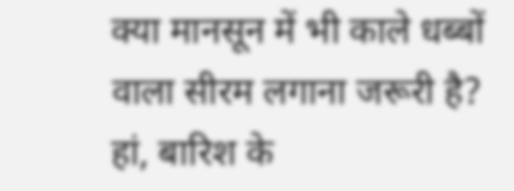क्या मानसून में भी काले धब्बों वाला सीरम लगाना जरूरी है?
हां, बारिश के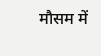मौसम में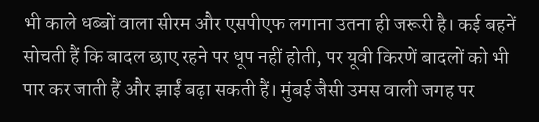भी काले धब्बों वाला सीरम और एसपीएफ लगाना उतना ही जरूरी है। कई बहनें सोचती हैं कि बादल छाए रहने पर धूप नहीं होती, पर यूवी किरणें बादलों को भी पार कर जाती हैं और झाईं बढ़ा सकती हैं। मुंबई जैसी उमस वाली जगह पर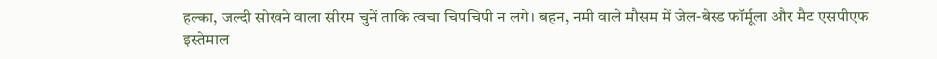हल्का, जल्दी सोखने वाला सीरम चुनें ताकि त्वचा चिपचिपी न लगे। बहन, नमी वाले मौसम में जेल-बेस्ड फॉर्मूला और मैट एसपीएफ इस्तेमाल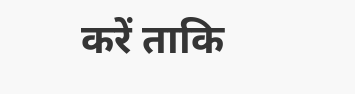करें ताकि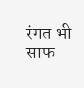रंगत भी साफ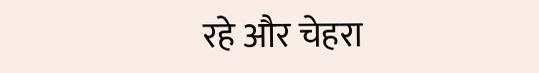रहे और चेहरा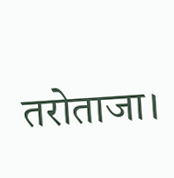तरोताजा।